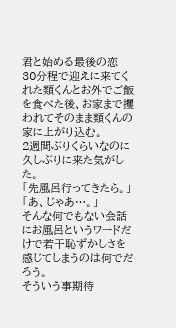君と始める最後の恋
30分程で迎えに来てくれた類くんとお外でご飯を食べた後、お家まで攫われてそのまま類くんの家に上がり込む。
2週間ぶりくらいなのに久しぶりに来た気がした。
「先風呂行ってきたら。」
「あ、じゃあ…。」
そんな何でもない会話にお風呂というワードだけで若干恥ずかしさを感じてしまうのは何でだろう。
そういう事期待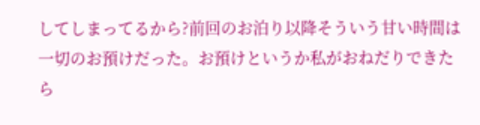してしまってるから?前回のお泊り以降そういう甘い時間は一切のお預けだった。お預けというか私がおねだりできたら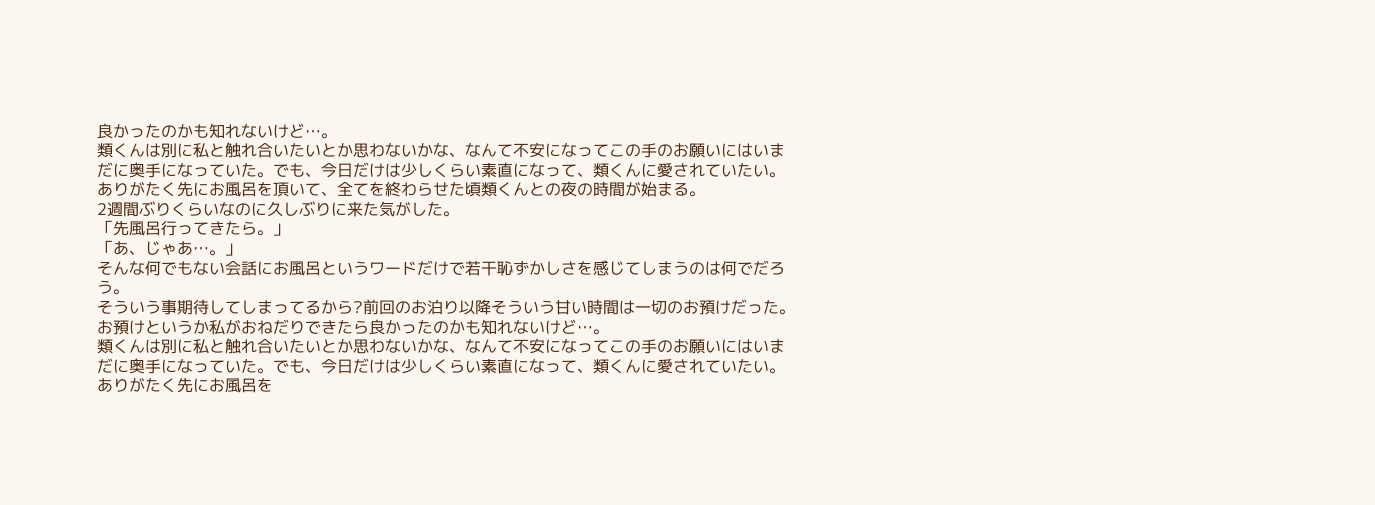良かったのかも知れないけど…。
類くんは別に私と触れ合いたいとか思わないかな、なんて不安になってこの手のお願いにはいまだに奥手になっていた。でも、今日だけは少しくらい素直になって、類くんに愛されていたい。
ありがたく先にお風呂を頂いて、全てを終わらせた頃類くんとの夜の時間が始まる。
2週間ぶりくらいなのに久しぶりに来た気がした。
「先風呂行ってきたら。」
「あ、じゃあ…。」
そんな何でもない会話にお風呂というワードだけで若干恥ずかしさを感じてしまうのは何でだろう。
そういう事期待してしまってるから?前回のお泊り以降そういう甘い時間は一切のお預けだった。お預けというか私がおねだりできたら良かったのかも知れないけど…。
類くんは別に私と触れ合いたいとか思わないかな、なんて不安になってこの手のお願いにはいまだに奥手になっていた。でも、今日だけは少しくらい素直になって、類くんに愛されていたい。
ありがたく先にお風呂を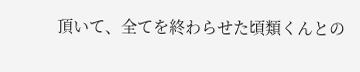頂いて、全てを終わらせた頃類くんとの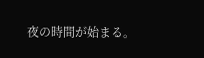夜の時間が始まる。